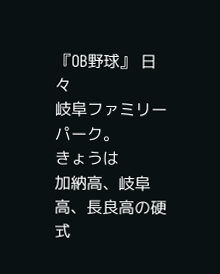『OB野球』 日々
岐阜ファミリーパーク。
きょうは
加納高、岐阜高、長良高の硬式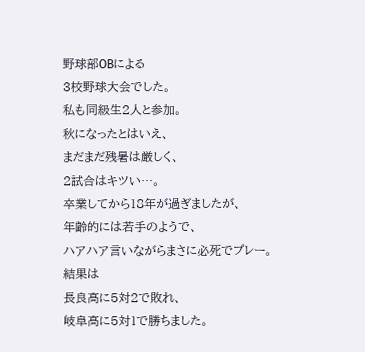野球部OBによる
3校野球大会でした。
私も同級生2人と参加。
秋になったとはいえ、
まだまだ残暑は厳しく、
2試合はキツい…。
卒業してから18年が過ぎましたが、
年齢的には若手のようで、
ハアハア言いながらまさに必死でプレー。
結果は
長良高に5対2で敗れ、
岐阜高に5対1で勝ちました。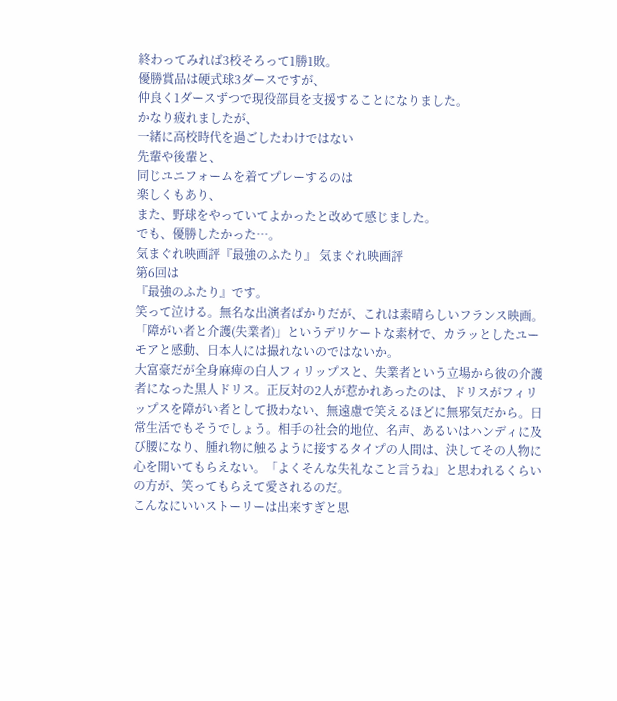終わってみれば3校そろって1勝1敗。
優勝賞品は硬式球3ダースですが、
仲良く1ダースずつで現役部員を支援することになりました。
かなり疲れましたが、
一緒に高校時代を過ごしたわけではない
先輩や後輩と、
同じユニフォームを着てプレーするのは
楽しくもあり、
また、野球をやっていてよかったと改めて感じました。
でも、優勝したかった…。
気まぐれ映画評『最強のふたり』 気まぐれ映画評
第6回は
『最強のふたり』です。
笑って泣ける。無名な出演者ばかりだが、これは素晴らしいフランス映画。「障がい者と介護(失業者)」というデリケートな素材で、カラッとしたユーモアと感動、日本人には撮れないのではないか。
大富豪だが全身麻痺の白人フィリップスと、失業者という立場から彼の介護者になった黒人ドリス。正反対の2人が惹かれあったのは、ドリスがフィリップスを障がい者として扱わない、無遠慮で笑えるほどに無邪気だから。日常生活でもそうでしょう。相手の社会的地位、名声、あるいはハンディに及び腰になり、腫れ物に触るように接するタイプの人間は、決してその人物に心を開いてもらえない。「よくそんな失礼なこと言うね」と思われるくらいの方が、笑ってもらえて愛されるのだ。
こんなにいいストーリーは出来すぎと思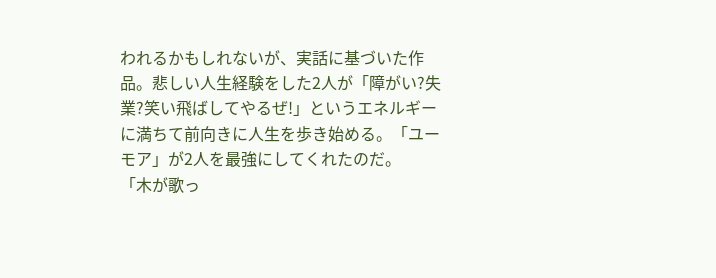われるかもしれないが、実話に基づいた作品。悲しい人生経験をした2人が「障がい?失業?笑い飛ばしてやるぜ!」というエネルギーに満ちて前向きに人生を歩き始める。「ユーモア」が2人を最強にしてくれたのだ。
「木が歌っ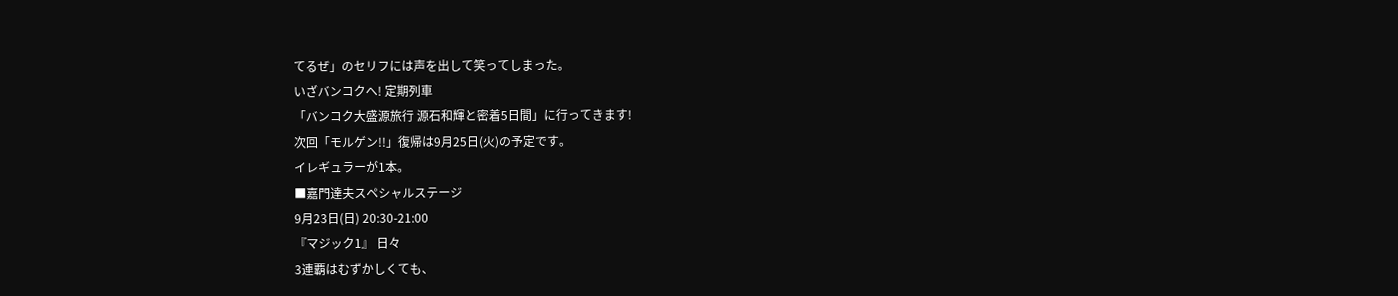てるぜ」のセリフには声を出して笑ってしまった。
いざバンコクへ! 定期列車
「バンコク大盛源旅行 源石和輝と密着5日間」に行ってきます!
次回「モルゲン!!」復帰は9月25日(火)の予定です。
イレギュラーが1本。
■嘉門達夫スペシャルステージ
9月23日(日) 20:30-21:00
『マジック1』 日々
3連覇はむずかしくても、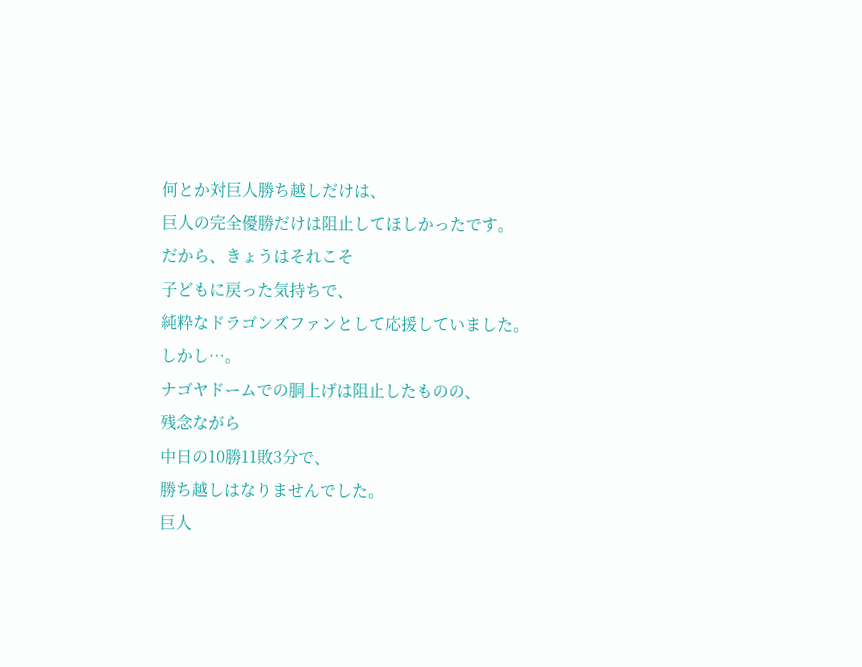何とか対巨人勝ち越しだけは、
巨人の完全優勝だけは阻止してほしかったです。
だから、きょうはそれこそ
子どもに戻った気持ちで、
純粋なドラゴンズファンとして応援していました。
しかし…。
ナゴヤドームでの胴上げは阻止したものの、
残念ながら
中日の10勝11敗3分で、
勝ち越しはなりませんでした。
巨人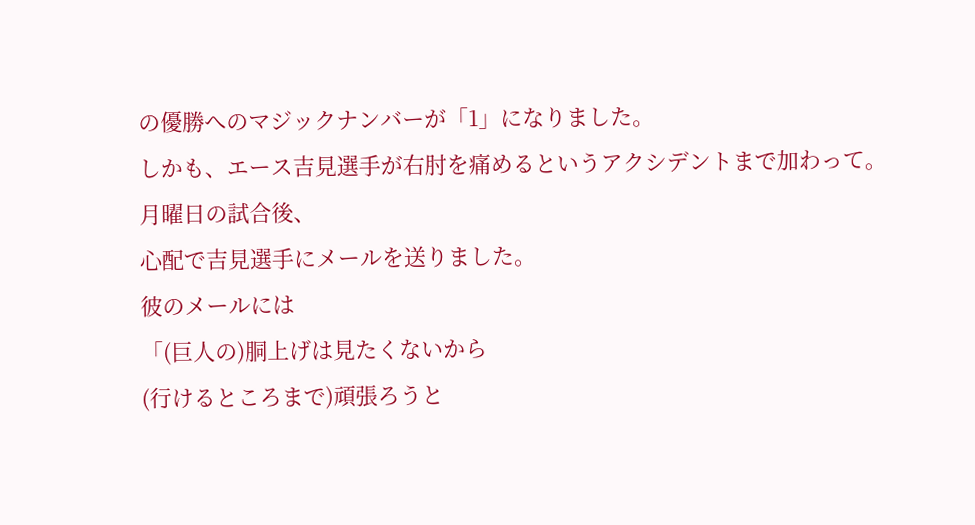の優勝へのマジックナンバーが「1」になりました。
しかも、エース吉見選手が右肘を痛めるというアクシデントまで加わって。
月曜日の試合後、
心配で吉見選手にメールを送りました。
彼のメールには
「(巨人の)胴上げは見たくないから
(行けるところまで)頑張ろうと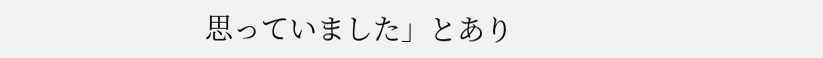思っていました」とあり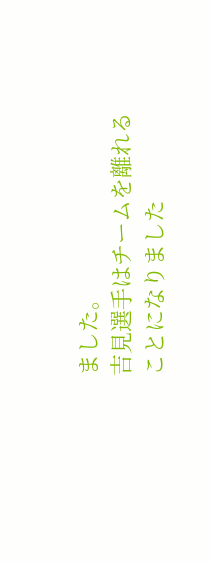ました。
吉見選手はチームを離れることになりました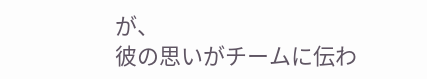が、
彼の思いがチームに伝わ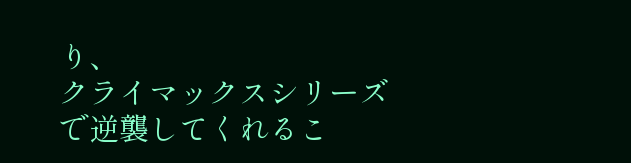り、
クライマックスシリーズで逆襲してくれるこ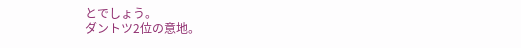とでしょう。
ダントツ2位の意地。